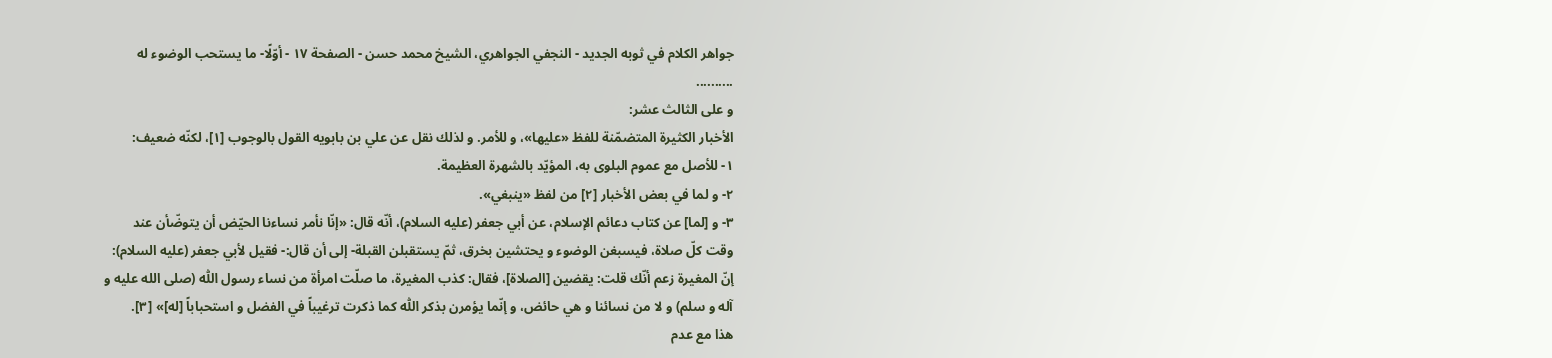جواهر الكلام في ثوبه الجديد - النجفي الجواهري، الشيخ محمد حسن - الصفحة ١٧ - أوّلًا- ما يستحب الوضوء له
..........
و على الثالث عشر:
الأخبار الكثيرة المتضمّنة للفظ «عليها»، و للأمر. و لذلك نقل عن علي بن بابويه القول بالوجوب [١]، لكنّه ضعيف:
١- للأصل مع عموم البلوى به، المؤيّد بالشهرة العظيمة.
٢- و لما في بعض الأخبار [٢] من لفظ «ينبغي».
٣- و [لما] عن كتاب دعائم الإسلام، عن أبي جعفر (عليه السلام)، أنّه قال: «إنّا نأمر نساءنا الحيّض أن يتوضّأن عند وقت كلّ صلاة، فيسبغن الوضوء و يحتشين بخرق، ثمّ يستقبلن القبلة- إلى أن قال:- فقيل لأبي جعفر (عليه السلام): إنّ المغيرة زعم أنّك قلت: يقضين [الصلاة]، فقال: كذب المغيرة، ما صلّت امرأة من نساء رسول اللّٰه (صلى الله عليه و آله و سلم) و لا من نسائنا و هي حائض، و إنّما يؤمرن بذكر اللّٰه كما ذكرت ترغيباً في الفضل و استحباباً [له]» [٣].
هذا مع عدم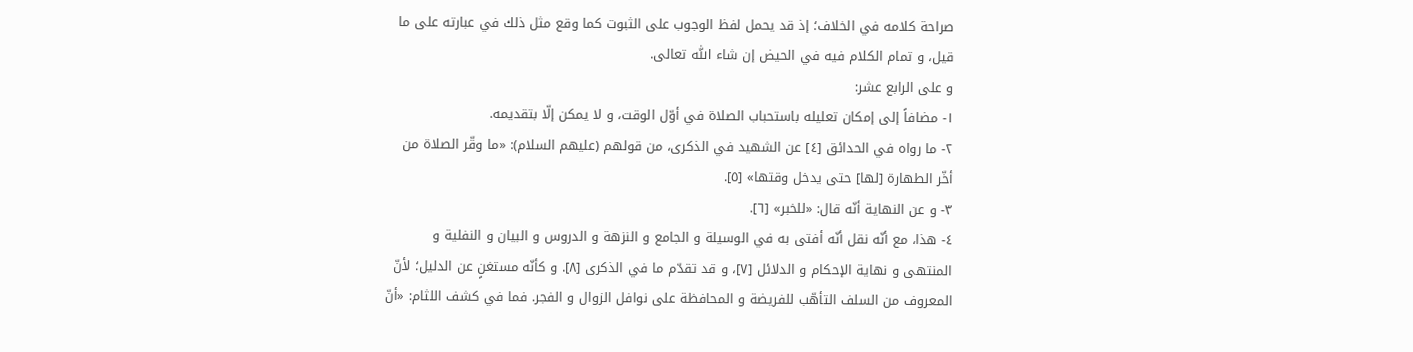صراحة كلامه في الخلاف؛ إذ قد يحمل لفظ الوجوب على الثبوت كما وقع مثل ذلك في عبارته على ما قيل، و تمام الكلام فيه في الحيض إن شاء اللّٰه تعالى.
و على الرابع عشر:
١- مضافاً إلى إمكان تعليله باستحباب الصلاة في أوّل الوقت، و لا يمكن إلّا بتقديمه.
٢- ما رواه في الحدائق [٤] عن الشهيد في الذكرى، من قولهم (عليهم السلام): «ما وقّر الصلاة من أخّر الطهارة [لها] حتى يدخل وقتها» [٥].
٣- و عن النهاية أنّه قال: «للخبر» [٦].
٤- هذا، مع أنّه نقل أنّه أفتى به في الوسيلة و الجامع و النزهة و الدروس و البيان و النفلية و المنتهى و نهاية الإحكام و الدلائل [٧]، و قد تقدّم ما في الذكرى [٨]. و كأنّه مستغنٍ عن الدليل؛ لأنّ المعروف من السلف التأهّب للفريضة و المحافظة على نوافل الزوال و الفجر. فما في كشف اللثام: «أنّ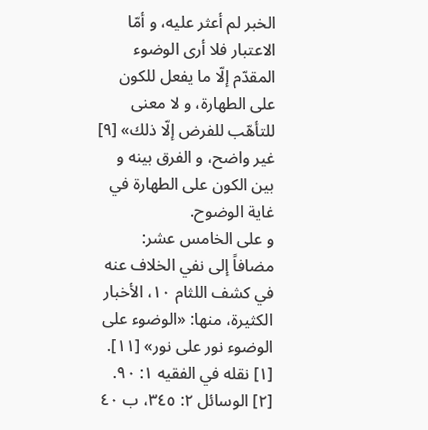الخبر لم أعثر عليه، و أمّا الاعتبار فلا أرى الوضوء المقدّم إلّا ما يفعل للكون على الطهارة، و لا معنى للتأهّب للفرض إلّا ذلك» [٩] غير واضح، و الفرق بينه و بين الكون على الطهارة في غاية الوضوح.
و على الخامس عشر:
مضافاً إلى نفي الخلاف عنه في كشف اللثام ١٠، الأخبار الكثيرة، منها: «الوضوء على الوضوء نور على نور» [١١].
[١] نقله في الفقيه ١: ٩٠.
[٢] الوسائل ٢: ٣٤٥، ب ٤٠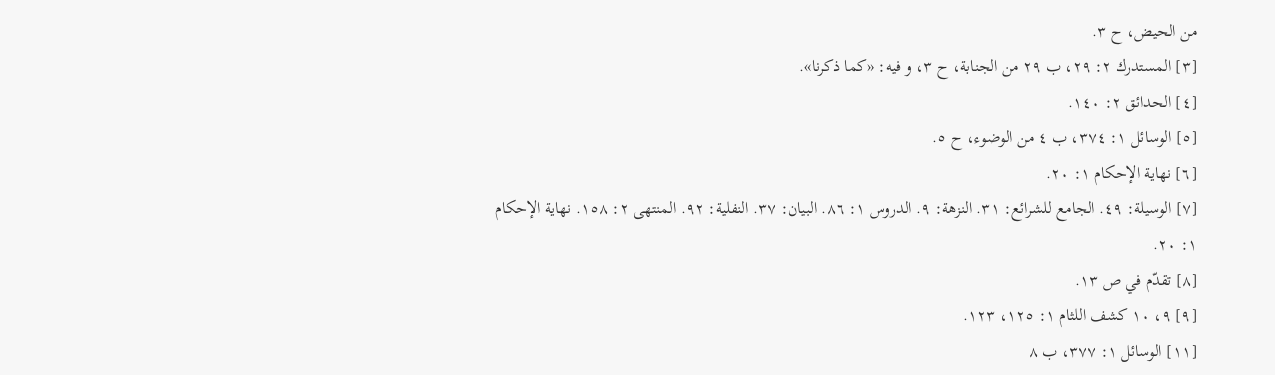من الحيض، ح ٣.
[٣] المستدرك ٢: ٢٩، ب ٢٩ من الجنابة، ح ٣، و فيه: «كما ذكرنا».
[٤] الحدائق ٢: ١٤٠.
[٥] الوسائل ١: ٣٧٤، ب ٤ من الوضوء، ح ٥.
[٦] نهاية الإحكام ١: ٢٠.
[٧] الوسيلة: ٤٩. الجامع للشرائع: ٣١. النزهة: ٩. الدروس ١: ٨٦. البيان: ٣٧. النفلية: ٩٢. المنتهى ٢: ١٥٨. نهاية الإحكام ١: ٢٠.
[٨] تقدّم في ص ١٣.
[٩] ٩، ١٠ كشف اللثام ١: ١٢٥، ١٢٣.
[١١] الوسائل ١: ٣٧٧، ب ٨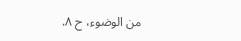من الوضوء، ح ٨.